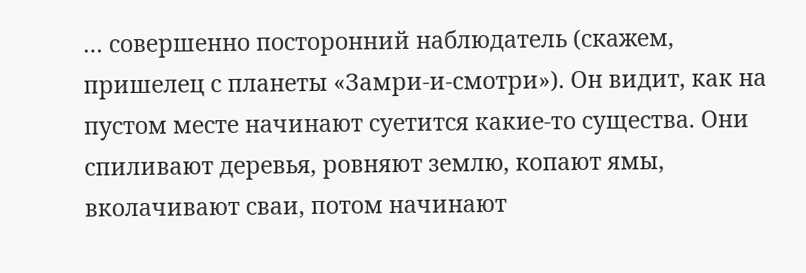… совершенно посторонний наблюдатель (скажем, пришелец с планеты «Замри-и-смотри»). Он видит, как на пустом месте начинают суетится какие-то существа. Они спиливают деревья, ровняют землю, копают ямы, вколачивают сваи, потом начинают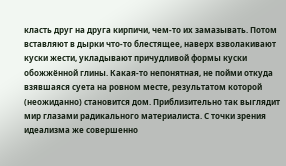класть друг на друга кирпичи, чем-то их замазывать. Потом вставляют в дырки что-то блестящее, наверх взволакивают куски жести, укладывают причудливой формы куски обожжённой глины. Какая-то непонятная, не пойми откуда взявшаяся суета на ровном месте, результатом которой (неожиданно) становится дом. Приблизительно так выглядит мир глазами радикального материалиста. С точки зрения идеализма же совершенно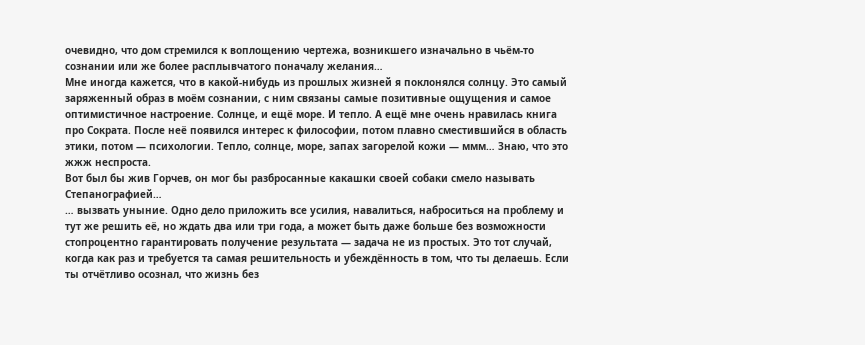очевидно, что дом стремился к воплощению чертежа, возникшего изначально в чьём-то сознании или же более расплывчатого поначалу желания…
Мне иногда кажется, что в какой-нибудь из прошлых жизней я поклонялся солнцу. Это самый заряженный образ в моём сознании, с ним связаны самые позитивные ощущения и самое оптимистичное настроение. Солнце, и ещё море. И тепло. А ещё мне очень нравилась книга про Сократа. После неё появился интерес к философии, потом плавно сместившийся в область этики, потом — психологии. Тепло, солнце, море, запах загорелой кожи — ммм… Знаю, что это жжж неспроста.
Вот был бы жив Горчев, он мог бы разбросанные какашки своей собаки смело называть Степанографией…
… вызвать уныние. Одно дело приложить все усилия, навалиться, наброситься на проблему и тут же решить её, но ждать два или три года, а может быть даже больше без возможности стопроцентно гарантировать получение результата — задача не из простых. Это тот случай, когда как раз и требуется та самая решительность и убеждённость в том, что ты делаешь. Если ты отчётливо осознал, что жизнь без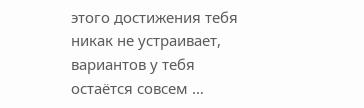этого достижения тебя никак не устраивает, вариантов у тебя остаётся совсем …